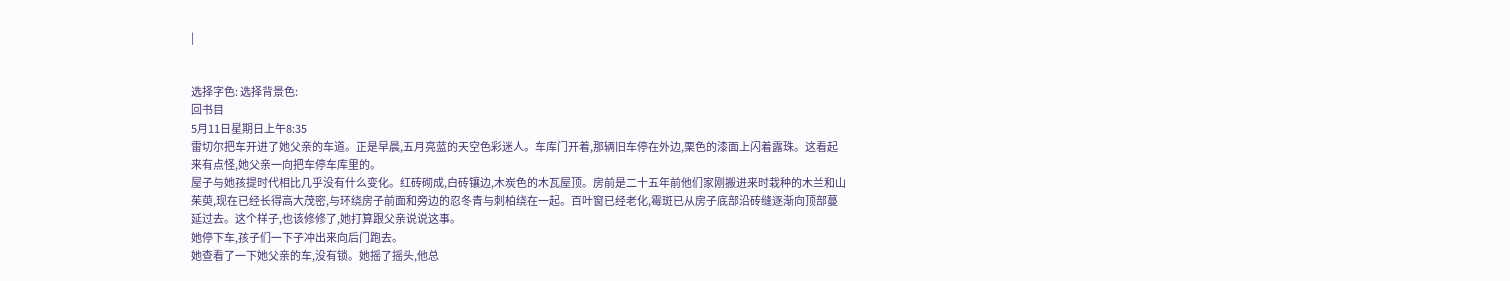|


选择字色: 选择背景色:
回书目
5月11日星期日上午8:35
雷切尔把车开进了她父亲的车道。正是早晨,五月亮蓝的天空色彩迷人。车库门开着,那辆旧车停在外边,栗色的漆面上闪着露珠。这看起来有点怪,她父亲一向把车停车库里的。
屋子与她孩提时代相比几乎没有什么变化。红砖砌成,白砖镶边,木炭色的木瓦屋顶。房前是二十五年前他们家刚搬进来时栽种的木兰和山茱萸,现在已经长得高大茂密,与环绕房子前面和旁边的忍冬青与刺柏绕在一起。百叶窗已经老化,霉斑已从房子底部沿砖缝逐渐向顶部蔓延过去。这个样子,也该修修了,她打算跟父亲说说这事。
她停下车,孩子们一下子冲出来向后门跑去。
她查看了一下她父亲的车,没有锁。她摇了摇头,他总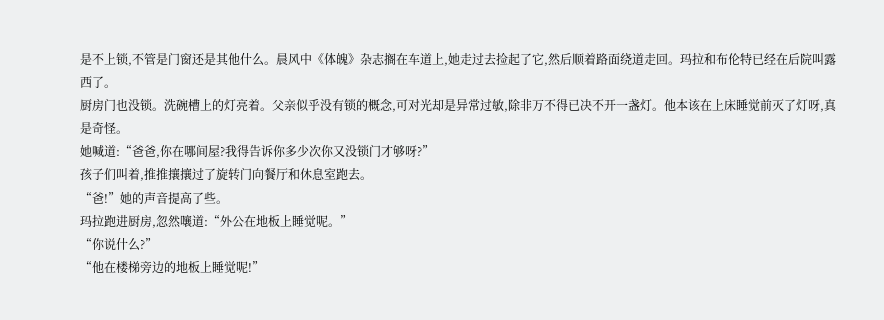是不上锁,不管是门窗还是其他什么。晨风中《体魄》杂志搁在车道上,她走过去捡起了它,然后顺着路面绕道走回。玛拉和布伦特已经在后院叫露西了。
厨房门也没锁。洗碗槽上的灯亮着。父亲似乎没有锁的概念,可对光却是异常过敏,除非万不得已决不开一盏灯。他本该在上床睡觉前灭了灯呀,真是奇怪。
她喊道:“爸爸,你在哪间屋?我得告诉你多少次你又没锁门才够呀?”
孩子们叫着,推推攘攘过了旋转门向餐厅和休息室跑去。
“爸!”她的声音提高了些。
玛拉跑进厨房,忽然嚷道:“外公在地板上睡觉呢。”
“你说什么?”
“他在楼梯旁边的地板上睡觉呢!”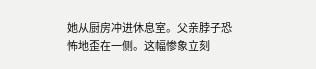她从厨房冲进休息室。父亲脖子恐怖地歪在一侧。这幅惨象立刻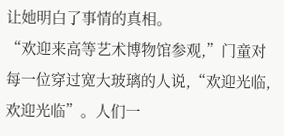让她明白了事情的真相。
“欢迎来高等艺术博物馆参观,”门童对每一位穿过宽大玻璃的人说,“欢迎光临,欢迎光临”。人们一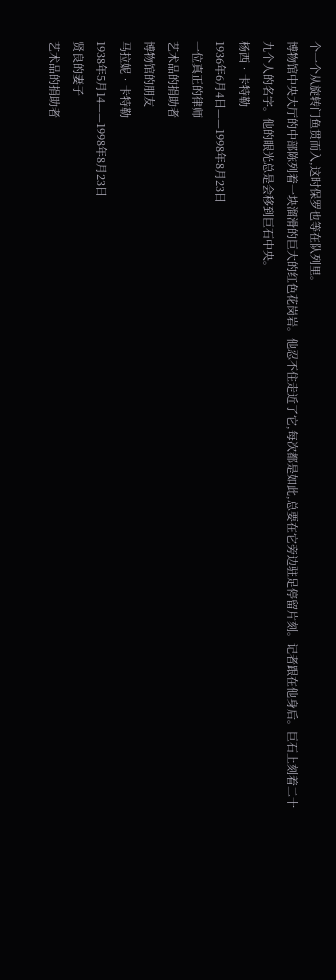个一个从旋转门鱼贯而入,这时保罗也等在队列里。
博物馆中央大厅的中部陈列着一块溜滑的巨大的红色花岗岩。他忍不住走近了它,每次都是如此,总要在它旁边驻足停留片刻。记者跟在他身后。巨石上刻着二十九个人的名字。他的眼光总是会移到巨石中央。
杨西•卡特勒
1936年6月4日——1998年8月23日
一位真正的律师
艺术品的捐助者
博物馆的朋友
马拉妮•卡特勒
1938年5月14——1998年8月23日
贤良的妻子
艺术品的捐助者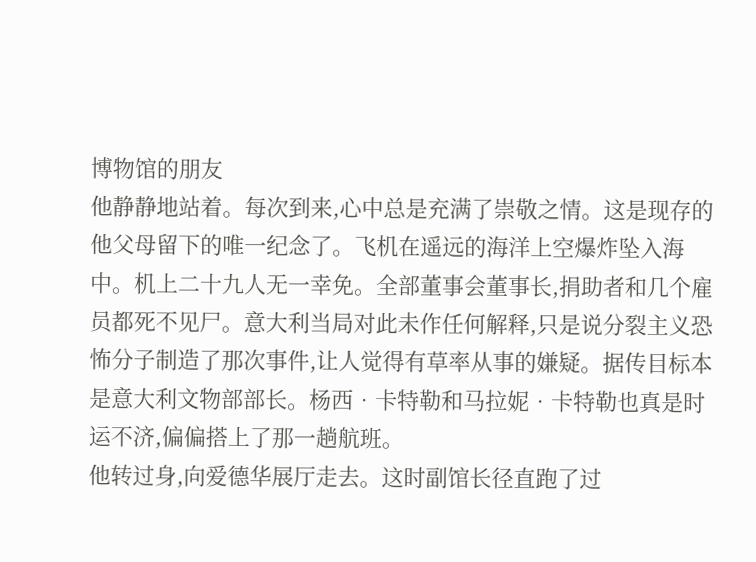博物馆的朋友
他静静地站着。每次到来,心中总是充满了崇敬之情。这是现存的他父母留下的唯一纪念了。飞机在遥远的海洋上空爆炸坠入海中。机上二十九人无一幸免。全部董事会董事长,捐助者和几个雇员都死不见尸。意大利当局对此未作任何解释,只是说分裂主义恐怖分子制造了那次事件,让人觉得有草率从事的嫌疑。据传目标本是意大利文物部部长。杨西•卡特勒和马拉妮•卡特勒也真是时运不济,偏偏搭上了那一趟航班。
他转过身,向爱德华展厅走去。这时副馆长径直跑了过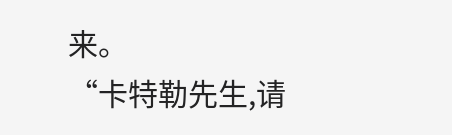来。
“卡特勒先生,请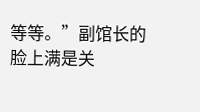等等。”副馆长的脸上满是关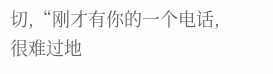切,“刚才有你的一个电话,很难过地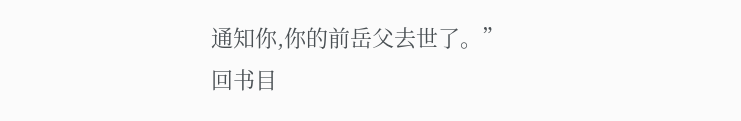通知你,你的前岳父去世了。”
回书目